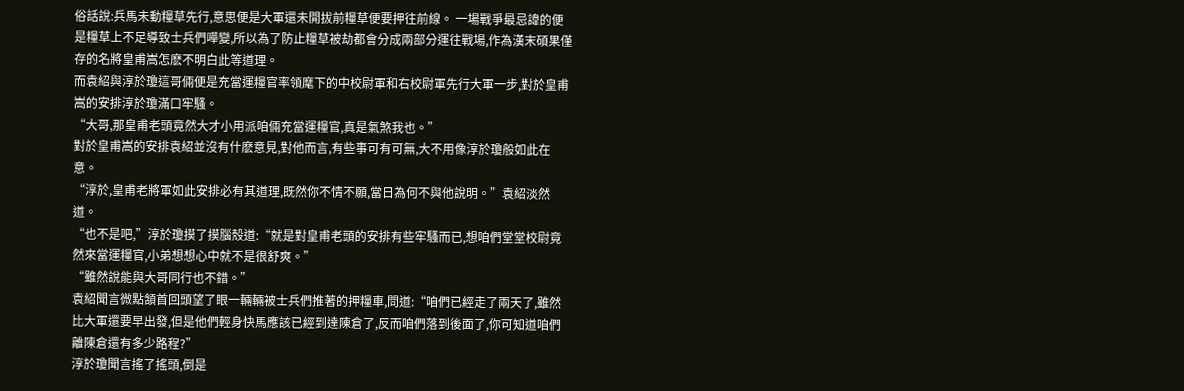俗話說:兵馬未動糧草先行,意思便是大軍還未開拔前糧草便要押往前線。 一場戰爭最忌諱的便是糧草上不足導致士兵們嘩變,所以為了防止糧草被劫都會分成兩部分運往戰場,作為漢末碩果僅存的名將皇甫嵩怎麽不明白此等道理。
而袁紹與淳於瓊這哥倆便是充當運糧官率領麾下的中校尉軍和右校尉軍先行大軍一步,對於皇甫嵩的安排淳於瓊滿口牢騷。
“大哥,那皇甫老頭竟然大才小用派咱倆充當運糧官,真是氣煞我也。”
對於皇甫嵩的安排袁紹並沒有什麽意見,對他而言,有些事可有可無,大不用像淳於瓊般如此在意。
“淳於,皇甫老將軍如此安排必有其道理,既然你不情不願,當日為何不與他說明。”袁紹淡然道。
“也不是吧,”淳於瓊摸了摸腦殼道:“就是對皇甫老頭的安排有些牢騷而已,想咱們堂堂校尉竟然來當運糧官,小弟想想心中就不是很舒爽。”
“雖然說能與大哥同行也不錯。”
袁紹聞言微點頷首回頭望了眼一輛輛被士兵們推著的押糧車,問道:“咱們已經走了兩天了,雖然比大軍還要早出發,但是他們輕身快馬應該已經到達陳倉了,反而咱們落到後面了,你可知道咱們離陳倉還有多少路程?”
淳於瓊聞言搖了搖頭,倒是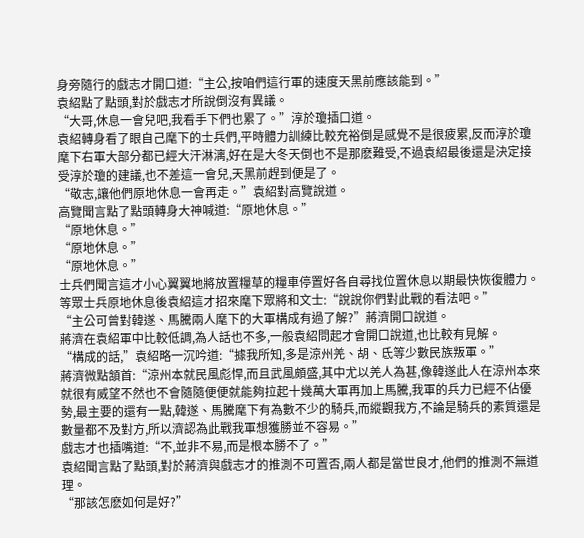身旁隨行的戲志才開口道:“主公,按咱們這行軍的速度天黑前應該能到。”
袁紹點了點頭,對於戲志才所說倒沒有異議。
“大哥,休息一會兒吧,我看手下們也累了。”淳於瓊插口道。
袁紹轉身看了眼自己麾下的士兵們,平時體力訓練比較充裕倒是感覺不是很疲累,反而淳於瓊麾下右軍大部分都已經大汗淋漓,好在是大冬天倒也不是那麽難受,不過袁紹最後還是決定接受淳於瓊的建議,也不差這一會兒,天黑前趕到便是了。
“敬志,讓他們原地休息一會再走。”袁紹對高覽說道。
高覽聞言點了點頭轉身大神喊道:“原地休息。”
“原地休息。”
“原地休息。”
“原地休息。”
士兵們聞言這才小心翼翼地將放置糧草的糧車停置好各自尋找位置休息以期最快恢復體力。
等眾士兵原地休息後袁紹這才招來麾下眾將和文士:“說說你們對此戰的看法吧。”
“主公可曾對韓遂、馬騰兩人麾下的大軍構成有過了解?”蔣濟開口說道。
蔣濟在袁紹軍中比較低調,為人話也不多,一般袁紹問起才會開口說道,也比較有見解。
“構成的話,”袁紹略一沉吟道:“據我所知,多是涼州羌、胡、氐等少數民族叛軍。”
蔣濟微點頷首:“涼州本就民風彪悍,而且武風頗盛,其中尤以羌人為甚,像韓遂此人在涼州本來就很有威望不然也不會隨隨便便就能夠拉起十幾萬大軍再加上馬騰,我軍的兵力已經不佔優勢,最主要的還有一點,韓遂、馬騰麾下有為數不少的騎兵,而縱觀我方,不論是騎兵的素質還是數量都不及對方,所以濟認為此戰我軍想獲勝並不容易。”
戲志才也插嘴道:“不,並非不易,而是根本勝不了。”
袁紹聞言點了點頭,對於蔣濟與戲志才的推測不可置否,兩人都是當世良才,他們的推測不無道理。
“那該怎麽如何是好?”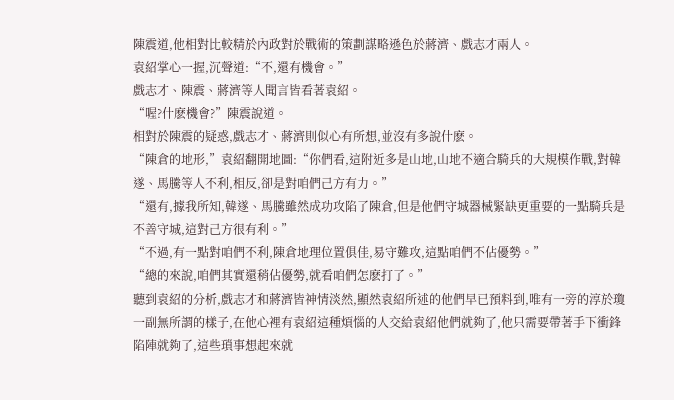陳震道,他相對比較精於內政對於戰術的策劃謀略遜色於蔣濟、戲志才兩人。
袁紹掌心一握,沉聲道:“不,還有機會。”
戲志才、陳震、蔣濟等人聞言皆看著袁紹。
“喔?什麽機會?”陳震說道。
相對於陳震的疑惑,戲志才、蔣濟則似心有所想,並沒有多說什麽。
“陳倉的地形,”袁紹翻開地圖:“你們看,這附近多是山地,山地不適合騎兵的大規模作戰,對韓遂、馬騰等人不利,相反,卻是對咱們己方有力。”
“還有,據我所知,韓遂、馬騰雖然成功攻陷了陳倉,但是他們守城器械緊缺更重要的一點騎兵是不善守城,這對己方很有利。”
“不過,有一點對咱們不利,陳倉地理位置俱佳,易守難攻,這點咱們不佔優勢。”
“總的來說,咱們其實還稍佔優勢,就看咱們怎麽打了。”
聽到袁紹的分析,戲志才和蔣濟皆神情淡然,顯然袁紹所述的他們早已預料到,唯有一旁的淳於瓊一副無所謂的樣子,在他心裡有袁紹這種煩惱的人交給袁紹他們就夠了,他只需要帶著手下衝鋒陷陣就夠了,這些瑣事想起來就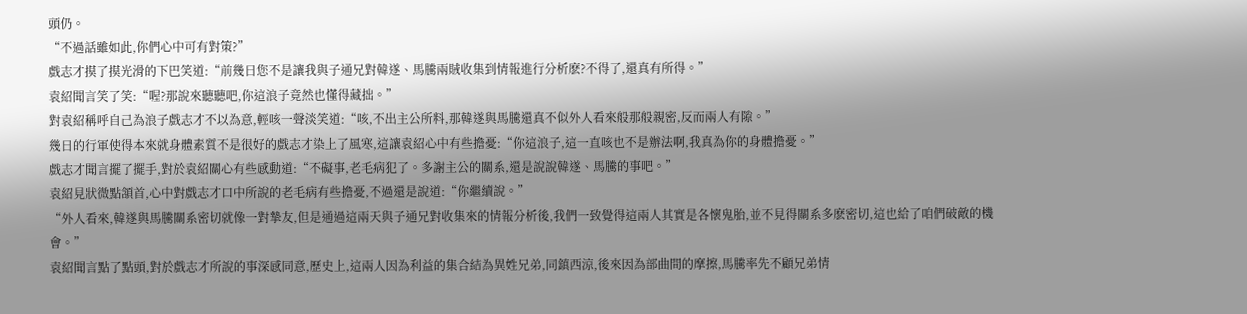頭仍。
“不過話雖如此,你們心中可有對策?”
戲志才摸了摸光滑的下巴笑道:“前幾日您不是讓我與子通兄對韓遂、馬騰兩賊收集到情報進行分析麽?不得了,還真有所得。”
袁紹聞言笑了笑:“喔?那說來聽聽吧,你這浪子竟然也懂得藏拙。”
對袁紹稱呼自己為浪子戲志才不以為意,輕咳一聲淡笑道:“咳,不出主公所料,那韓遂與馬騰還真不似外人看來般那般親密,反而兩人有隙。”
幾日的行軍使得本來就身體素質不是很好的戲志才染上了風寒,這讓袁紹心中有些擔憂:“你這浪子,這一直咳也不是辦法啊,我真為你的身體擔憂。”
戲志才聞言擺了擺手,對於袁紹關心有些感動道:“不礙事,老毛病犯了。多謝主公的關系,還是說說韓遂、馬騰的事吧。”
袁紹見狀微點頷首,心中對戲志才口中所說的老毛病有些擔憂,不過還是說道:“你繼續說。”
“外人看來,韓遂與馬騰關系密切就像一對摯友,但是通過這兩天與子通兄對收集來的情報分析後,我們一致覺得這兩人其實是各懷鬼胎,並不見得關系多麽密切,這也給了咱們破敵的機會。”
袁紹聞言點了點頭,對於戲志才所說的事深感同意,歷史上,這兩人因為利益的集合結為異姓兄弟,同鎮西涼,後來因為部曲間的摩擦,馬騰率先不顧兄弟情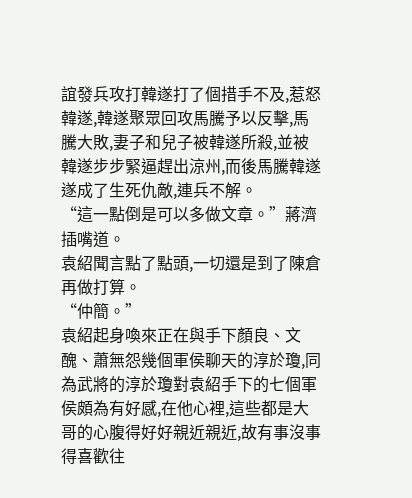誼發兵攻打韓遂打了個措手不及,惹怒韓遂,韓遂聚眾回攻馬騰予以反擊,馬騰大敗,妻子和兒子被韓遂所殺,並被韓遂步步緊逼趕出涼州,而後馬騰韓遂遂成了生死仇敵,連兵不解。
“這一點倒是可以多做文章。”蔣濟插嘴道。
袁紹聞言點了點頭,一切還是到了陳倉再做打算。
“仲簡。”
袁紹起身喚來正在與手下顏良、文醜、蕭無怨幾個軍侯聊天的淳於瓊,同為武將的淳於瓊對袁紹手下的七個軍侯頗為有好感,在他心裡,這些都是大哥的心腹得好好親近親近,故有事沒事得喜歡往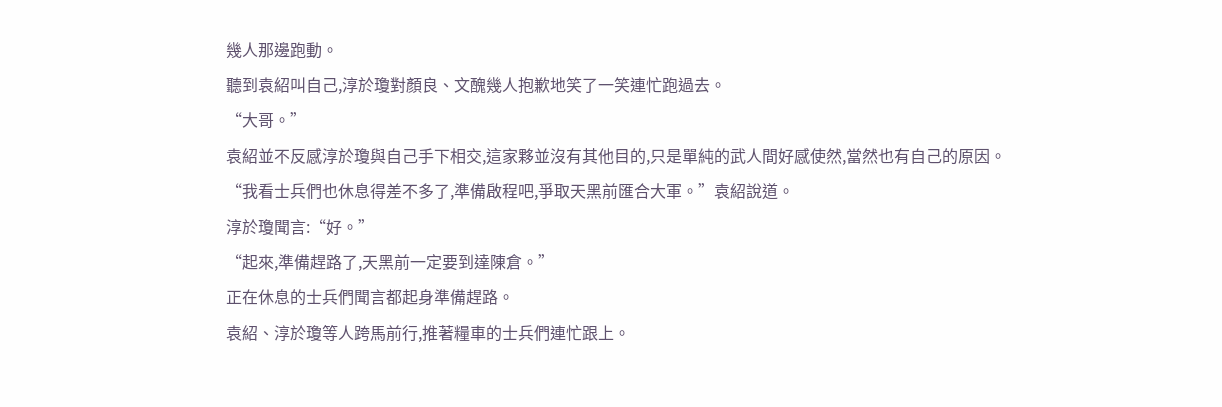幾人那邊跑動。
聽到袁紹叫自己,淳於瓊對顏良、文醜幾人抱歉地笑了一笑連忙跑過去。
“大哥。”
袁紹並不反感淳於瓊與自己手下相交,這家夥並沒有其他目的,只是單純的武人間好感使然,當然也有自己的原因。
“我看士兵們也休息得差不多了,準備啟程吧,爭取天黑前匯合大軍。”袁紹說道。
淳於瓊聞言:“好。”
“起來,準備趕路了,天黑前一定要到達陳倉。”
正在休息的士兵們聞言都起身準備趕路。
袁紹、淳於瓊等人跨馬前行,推著糧車的士兵們連忙跟上。